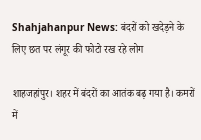Shahjahanpur News: बंदरों को खदेड़ने के लिए छत पर लंगूर की फोटो रख रहे लोग

शाहजहांपुर। शहर में बंदरों का आतंक बढ़ गया है। कमरों में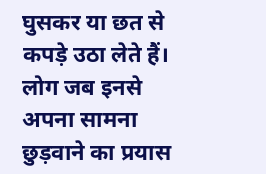घुसकर या छत से कपड़े उठा लेते हैं। लोग जब इनसे अपना सामना छुड़वाने का प्रयास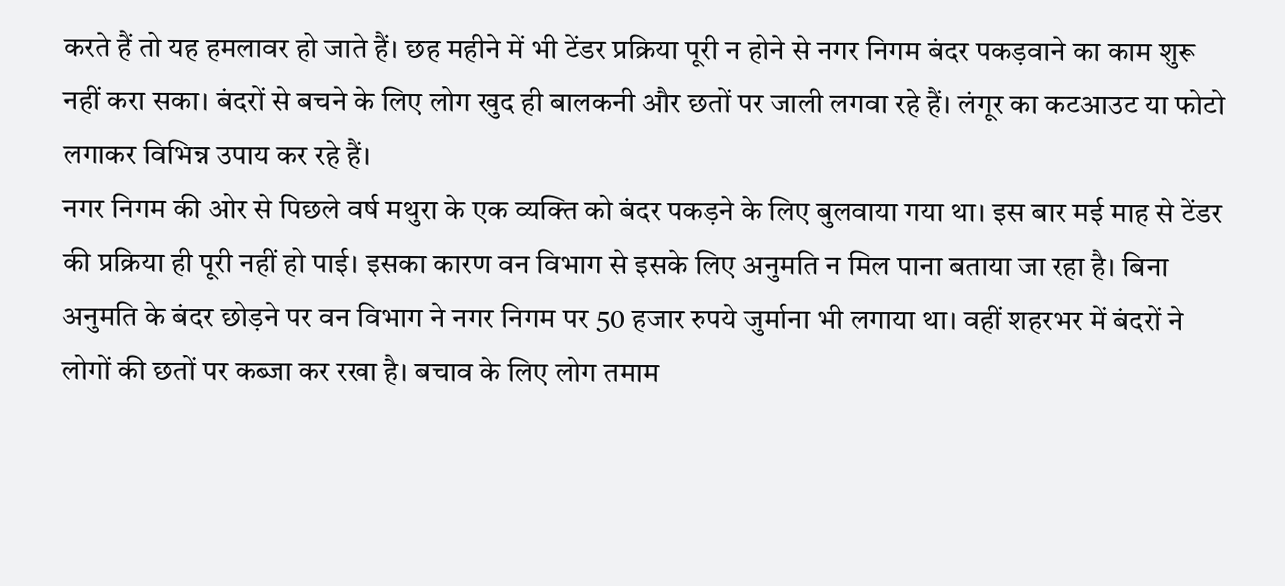करते हैं तो यह हमलावर हो जाते हैं। छह महीने में भी टेंडर प्रक्रिया पूरी न होने से नगर निगम बंदर पकड़वाने का काम शुरू नहीं करा सका। बंदरों से बचने के लिए लोग खुद ही बालकनी और छतों पर जाली लगवा रहे हैं। लंगूर का कटआउट या फोटो लगाकर विभिन्न उपाय कर रहे हैं।
नगर निगम की ओर से पिछले वर्ष मथुरा के एक व्यक्ति को बंदर पकड़ने के लिए बुलवाया गया था। इस बार मई माह से टेंडर की प्रक्रिया ही पूरी नहीं हो पाई। इसका कारण वन विभाग से इसके लिए अनुमति न मिल पाना बताया जा रहा है। बिना अनुमति के बंदर छोड़ने पर वन विभाग ने नगर निगम पर 50 हजार रुपये जुर्माना भी लगाया था। वहीं शहरभर में बंदरों ने लोगों की छतों पर कब्जा कर रखा है। बचाव के लिए लोग तमाम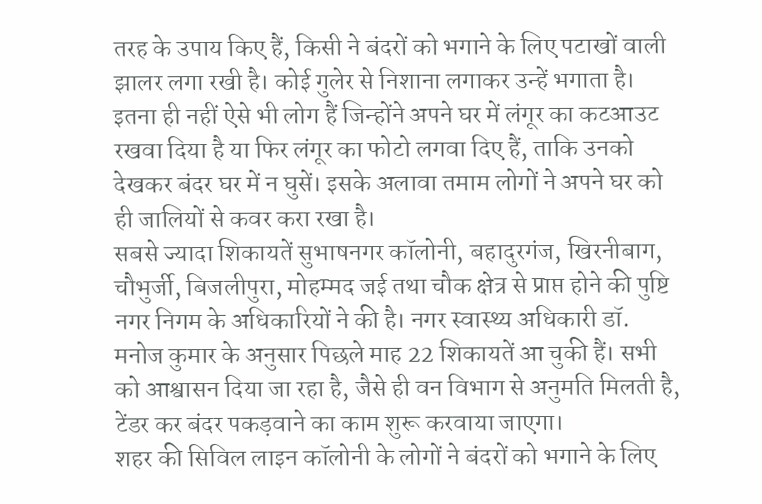तरह के उपाय किए हैं, किसी ने बंदरों को भगाने के लिए पटाखों वाली झालर लगा रखी है। कोई गुलेर से निशाना लगाकर उन्हें भगाता है। इतना ही नहीं ऐसे भी लोग हैं जिन्होंने अपने घर में लंगूर का कटआउट रखवा दिया है या फिर लंगूर का फोटो लगवा दिए हैं, ताकि उनको देखकर बंदर घर में न घुसें। इसके अलावा तमाम लोगों ने अपने घर को ही जालियों से कवर करा रखा है।
सबसे ज्यादा शिकायतें सुभाषनगर कॉलोनी, बहादुरगंज, खिरनीबाग, चौभुर्जी, बिजलीपुरा, मोहम्मद जई तथा चौक क्षेत्र से प्राप्त होने की पुष्टि नगर निगम के अधिकारियों ने की है। नगर स्वास्थ्य अधिकारी डॉ. मनोज कुमार के अनुसार पिछले माह 22 शिकायतें आ चुकी हैं। सभी को आश्वासन दिया जा रहा है, जैसे ही वन विभाग से अनुमति मिलती है, टेंडर कर बंदर पकड़वाने का काम शुरू करवाया जाएगा।
शहर की सिविल लाइन कॉलोनी के लोगों ने बंदरों को भगाने के लिए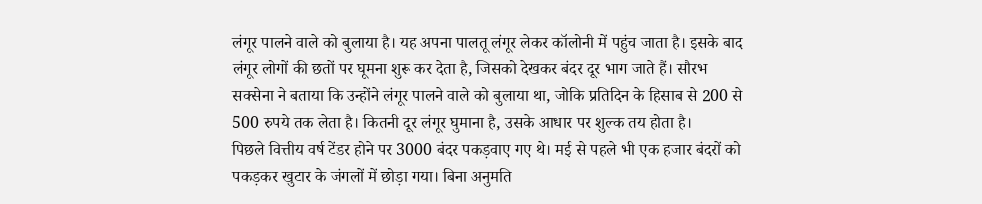लंगूर पालने वाले को बुलाया है। यह अपना पालतू लंगूर लेकर कॉलोनी में पहुंच जाता है। इसके बाद लंगूर लोगों की छतों पर घूमना शुरू कर देता है, जिसको देखकर बंदर दूर भाग जाते हैं। सौरभ सक्सेना ने बताया कि उन्होंने लंगूर पालने वाले को बुलाया था, जोकि प्रतिदिन के हिसाब से 200 से 500 रुपये तक लेता है। कितनी दूर लंगूर घुमाना है, उसके आधार पर शुल्क तय होता है।
पिछले वित्तीय वर्ष टेंडर होने पर 3000 बंदर पकड़वाए गए थे। मई से पहले भी एक हजार बंदरों को पकड़कर खुटार के जंगलों में छोड़ा गया। बिना अनुमति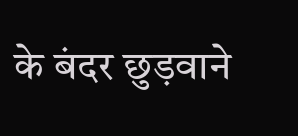के बंदर छुड़वाने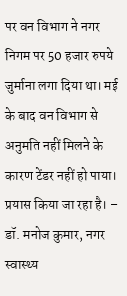पर वन विभाग ने नगर निगम पर 50 हजार रुपये जुर्माना लगा दिया था। मई के बाद वन विभाग से अनुमति नहीं मिलने के कारण टेंडर नहीं हो पाया। प्रयास किया जा रहा है। – डॉ. मनोज कुमार, नगर स्वास्थ्य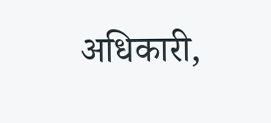अधिकारी,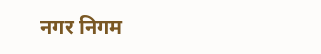नगर निगम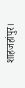शाहजहांपुर।